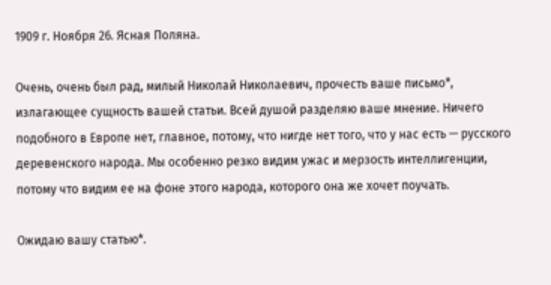1909 г. Ноября 26. Ясная Поляна.

Очень, очень был рад, милый Николай Николаевич, прочесть ваше письмо*, излагающее сущность вашей статьи. Всей душой разделяю ваше мнение. Ничего подобного в Европе нет, главное, потому, что нигде нет того, что у нас есть — русского деревенского народа. Мы особенно резко видим ужас и мерзость интеллигенции, потому что видим ее на фоне этого народа, которого она же хочет поучать.

Ожидаю вашу статью*.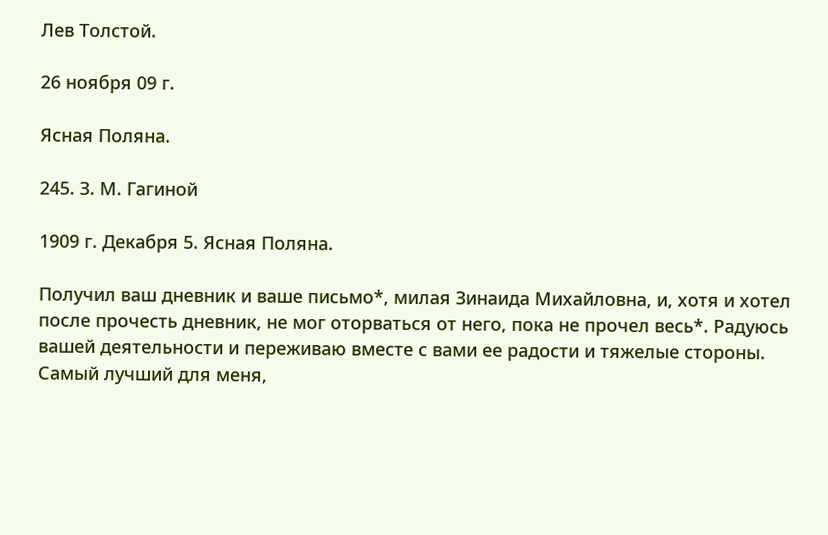Лев Толстой.

26 ноября 09 г.

Ясная Поляна.

245. З. М. Гагиной

1909 г. Декабря 5. Ясная Поляна.

Получил ваш дневник и ваше письмо*, милая Зинаида Михайловна, и, хотя и хотел после прочесть дневник, не мог оторваться от него, пока не прочел весь*. Радуюсь вашей деятельности и переживаю вместе с вами ее радости и тяжелые стороны. Самый лучший для меня,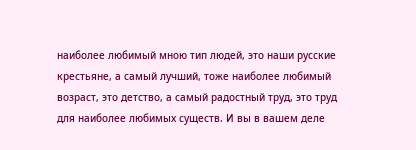наиболее любимый мною тип людей, это наши русские крестьяне, а самый лучший, тоже наиболее любимый возраст, это детство, а самый радостный труд, это труд для наиболее любимых существ. И вы в вашем деле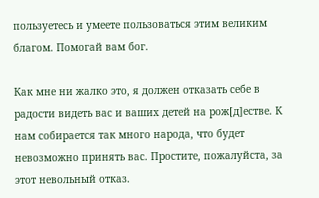пользуетесь и умеете пользоваться этим великим благом. Помогай вам бог.

Как мне ни жалко это, я должен отказать себе в радости видеть вас и ваших детей на рож[д]естве. К нам собирается так много народа, что будет невозможно принять вас. Простите, пожалуйста, за этот невольный отказ.